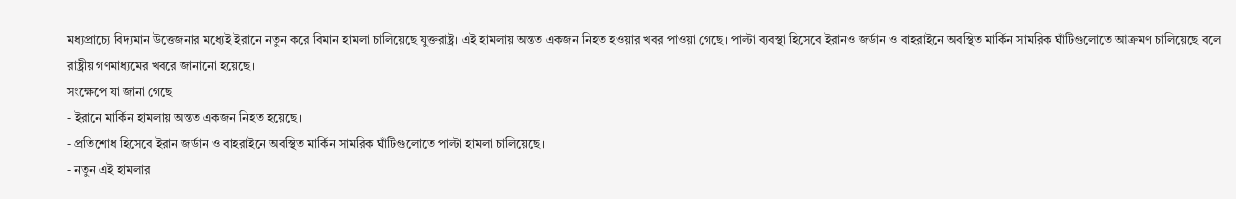মধ্যপ্রাচ্যে বিদ্যমান উত্তেজনার মধ্যেই ইরানে নতুন করে বিমান হামলা চালিয়েছে যুক্তরাষ্ট্র। এই হামলায় অন্তত একজন নিহত হওয়ার খবর পাওয়া গেছে। পাল্টা ব্যবস্থা হিসেবে ইরানও জর্ডান ও বাহরাইনে অবস্থিত মার্কিন সামরিক ঘাঁটিগুলোতে আক্রমণ চালিয়েছে বলে রাষ্ট্রীয় গণমাধ্যমের খবরে জানানো হয়েছে।
সংক্ষেপে যা জানা গেছে
- ইরানে মার্কিন হামলায় অন্তত একজন নিহত হয়েছে।
- প্রতিশোধ হিসেবে ইরান জর্ডান ও বাহরাইনে অবস্থিত মার্কিন সামরিক ঘাঁটিগুলোতে পাল্টা হামলা চালিয়েছে।
- নতুন এই হামলার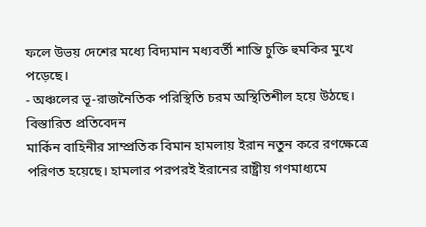ফলে উভয় দেশের মধ্যে বিদ্যমান মধ্যবর্তী শান্তি চুক্তি হুমকির মুখে পড়েছে।
- অঞ্চলের ভূ-রাজনৈতিক পরিস্থিতি চরম অস্থিতিশীল হয়ে উঠছে।
বিস্তারিত প্রতিবেদন
মার্কিন বাহিনীর সাম্প্রতিক বিমান হামলায় ইরান নতুন করে রণক্ষেত্রে পরিণত হয়েছে। হামলার পরপরই ইরানের রাষ্ট্রীয় গণমাধ্যমে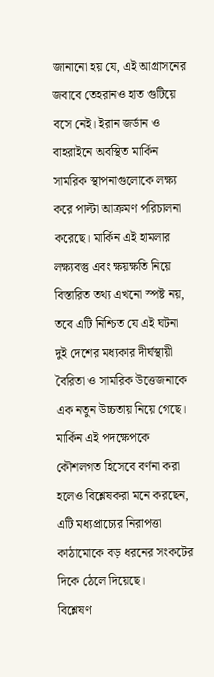জানানো হয় যে, এই আগ্রাসনের জবাবে তেহরানও হাত গুটিয়ে বসে নেই। ইরান জর্ডান ও বাহরাইনে অবস্থিত মার্কিন সামরিক স্থাপনাগুলোকে লক্ষ্য করে পাল্টা আক্রমণ পরিচালনা করেছে। মার্কিন এই হামলার লক্ষ্যবস্তু এবং ক্ষয়ক্ষতি নিয়ে বিস্তারিত তথ্য এখনো স্পষ্ট নয়, তবে এটি নিশ্চিত যে এই ঘটনা দুই দেশের মধ্যকার দীর্ঘস্থায়ী বৈরিতা ও সামরিক উত্তেজনাকে এক নতুন উচ্চতায় নিয়ে গেছে। মার্কিন এই পদক্ষেপকে কৌশলগত হিসেবে বর্ণনা করা হলেও বিশ্লেষকরা মনে করছেন, এটি মধ্যপ্রাচ্যের নিরাপত্তা কাঠামোকে বড় ধরনের সংকটের দিকে ঠেলে দিয়েছে।
বিশ্লেষণ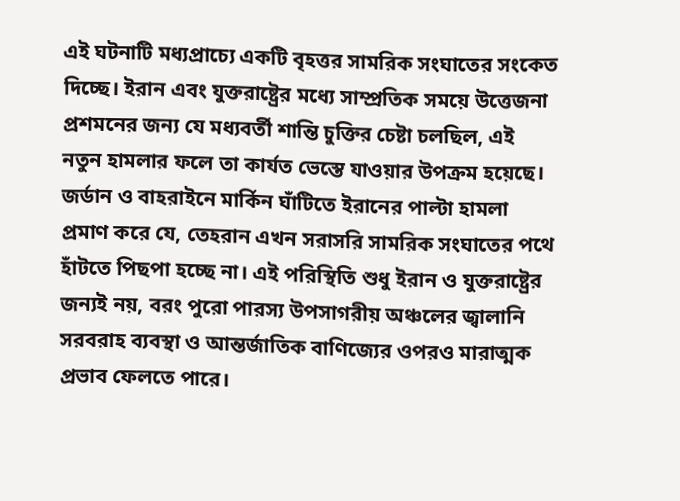এই ঘটনাটি মধ্যপ্রাচ্যে একটি বৃহত্তর সামরিক সংঘাতের সংকেত দিচ্ছে। ইরান এবং যুক্তরাষ্ট্রের মধ্যে সাম্প্রতিক সময়ে উত্তেজনা প্রশমনের জন্য যে মধ্যবর্তী শান্তি চুক্তির চেষ্টা চলছিল, এই নতুন হামলার ফলে তা কার্যত ভেস্তে যাওয়ার উপক্রম হয়েছে। জর্ডান ও বাহরাইনে মার্কিন ঘাঁটিতে ইরানের পাল্টা হামলা প্রমাণ করে যে, তেহরান এখন সরাসরি সামরিক সংঘাতের পথে হাঁটতে পিছপা হচ্ছে না। এই পরিস্থিতি শুধু ইরান ও যুক্তরাষ্ট্রের জন্যই নয়, বরং পুরো পারস্য উপসাগরীয় অঞ্চলের জ্বালানি সরবরাহ ব্যবস্থা ও আন্তর্জাতিক বাণিজ্যের ওপরও মারাত্মক প্রভাব ফেলতে পারে।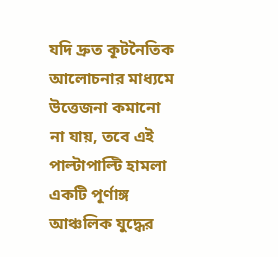যদি দ্রুত কূটনৈতিক আলোচনার মাধ্যমে উত্তেজনা কমানো না যায়, তবে এই পাল্টাপাল্টি হামলা একটি পূর্ণাঙ্গ আঞ্চলিক যুদ্ধের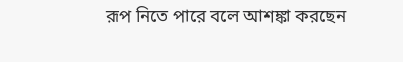রূপ নিতে পারে বলে আশঙ্কা করছেন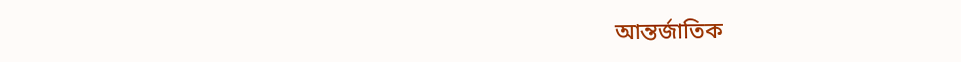আন্তর্জাতিক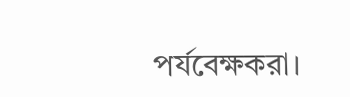পর্যবেক্ষকরা।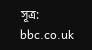সূত্র: bbc.co.uk